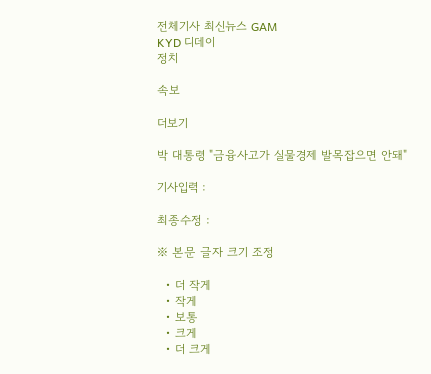전체기사 최신뉴스 GAM
KYD 디데이
정치

속보

더보기

박 대통령 "금융사고가 실물경제 발목잡으면 안돼"

기사입력 :

최종수정 :

※ 본문 글자 크기 조정

  • 더 작게
  • 작게
  • 보통
  • 크게
  • 더 크게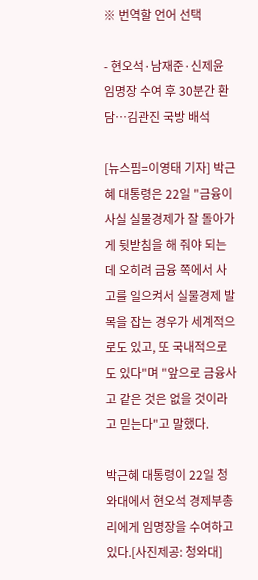※ 번역할 언어 선택

- 현오석·남재준·신제윤 임명장 수여 후 30분간 환담…김관진 국방 배석

[뉴스핌=이영태 기자] 박근혜 대통령은 22일 "금융이 사실 실물경제가 잘 돌아가게 뒷받침을 해 줘야 되는데 오히려 금융 쪽에서 사고를 일으켜서 실물경제 발목을 잡는 경우가 세계적으로도 있고, 또 국내적으로도 있다"며 "앞으로 금융사고 같은 것은 없을 것이라고 믿는다"고 말했다.

박근혜 대통령이 22일 청와대에서 현오석 경제부총리에게 임명장을 수여하고 있다.[사진제공: 청와대]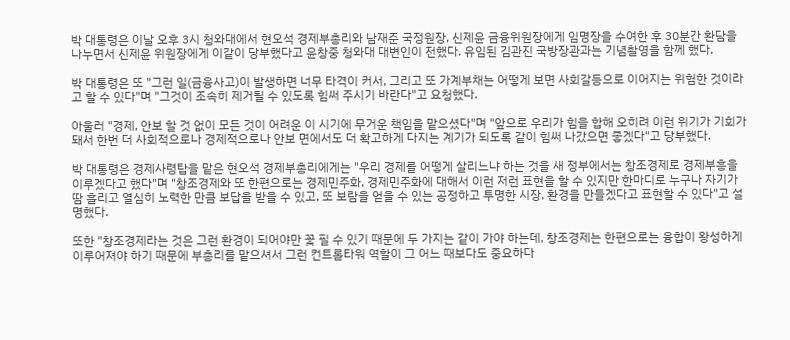박 대통령은 이날 오후 3시 청와대에서 현오석 경제부총리와 남재준 국정원장, 신제윤 금융위원장에게 임명장을 수여한 후 30분간 환담을 나누면서 신제윤 위원장에게 이같이 당부했다고 윤창중 청와대 대변인이 전했다. 유임된 김관진 국방장관과는 기념촬영을 함께 했다.

박 대통령은 또 "그런 일(금융사고)이 발생하면 너무 타격이 커서, 그리고 또 가계부채는 어떻게 보면 사회갈등으로 이어지는 위험한 것이라고 할 수 있다"며 "그것이 조속히 제거될 수 있도록 힘써 주시기 바란다"고 요청했다.

아울러 "경제, 안보 할 것 없이 모든 것이 어려운 이 시기에 무거운 책임을 맡으셨다"며 "앞으로 우리가 힘을 합해 오히려 이런 위기가 기회가 돼서 한번 더 사회적으로나 경제적으로나 안보 면에서도 더 확고하게 다지는 계기가 되도록 같이 힘써 나갔으면 좋겠다"고 당부했다.

박 대통령은 경제사령탑을 맡은 현오석 경제부총리에게는 "우리 경제를 어떻게 살리느냐 하는 것을 새 정부에서는 창조경제로 경제부흥을 이루겠다고 했다"며 "창조경제와 또 한편으로는 경제민주화, 경제민주화에 대해서 이런 저런 표현을 할 수 있지만 한마디로 누구나 자기가 땀 흘리고 열심히 노력한 만큼 보답을 받을 수 있고, 또 보람을 얻을 수 있는 공정하고 투명한 시장, 환경을 만들겠다고 표현할 수 있다"고 설명했다.

또한 "창조경제라는 것은 그런 환경이 되어야만 꽃 필 수 있기 때문에 두 가지는 같이 가야 하는데, 창조경제는 한편으로는 융합이 왕성하게 이루어져야 하기 때문에 부총리를 맡으셔서 그런 컨트롤타워 역할이 그 어느 때보다도 중요하다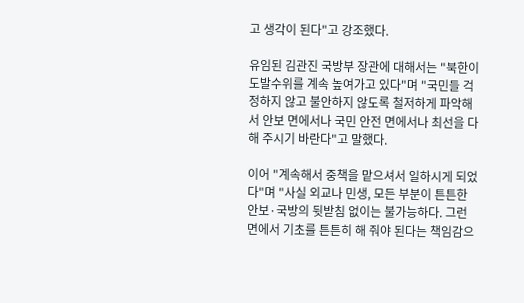고 생각이 된다"고 강조했다.

유임된 김관진 국방부 장관에 대해서는 "북한이 도발수위를 계속 높여가고 있다"며 "국민들 걱정하지 않고 불안하지 않도록 철저하게 파악해서 안보 면에서나 국민 안전 면에서나 최선을 다해 주시기 바란다"고 말했다.

이어 "계속해서 중책을 맡으셔서 일하시게 되었다"며 "사실 외교나 민생, 모든 부분이 튼튼한 안보·국방의 뒷받침 없이는 불가능하다. 그런 면에서 기초를 튼튼히 해 줘야 된다는 책임감으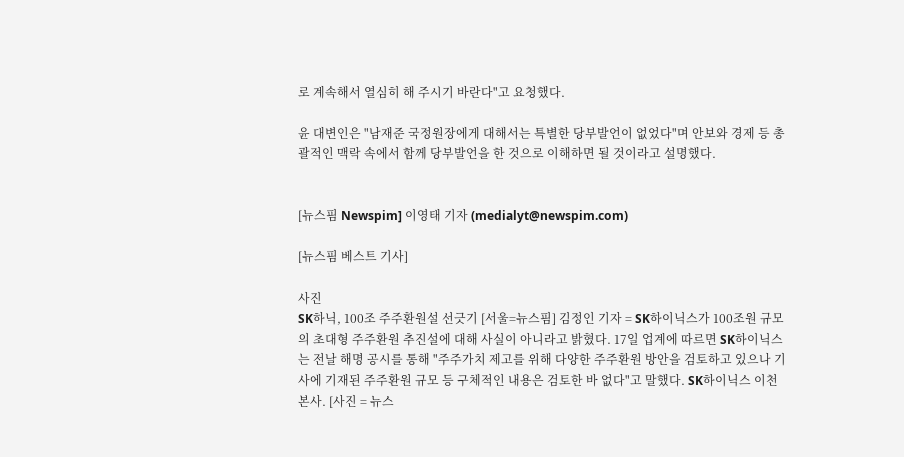로 계속해서 열심히 해 주시기 바란다"고 요청했다.

윤 대변인은 "남재준 국정원장에게 대해서는 특별한 당부발언이 없었다"며 안보와 경제 등 총괄적인 맥락 속에서 함께 당부발언을 한 것으로 이해하면 될 것이라고 설명했다.


[뉴스핌 Newspim] 이영태 기자 (medialyt@newspim.com)

[뉴스핌 베스트 기사]

사진
SK하닉, 100조 주주환원설 선긋기 [서울=뉴스핌] 김정인 기자 = SK하이닉스가 100조원 규모의 초대형 주주환원 추진설에 대해 사실이 아니라고 밝혔다. 17일 업계에 따르면 SK하이닉스는 전날 해명 공시를 통해 "주주가치 제고를 위해 다양한 주주환원 방안을 검토하고 있으나 기사에 기재된 주주환원 규모 등 구체적인 내용은 검토한 바 없다"고 말했다. SK하이닉스 이천 본사. [사진 = 뉴스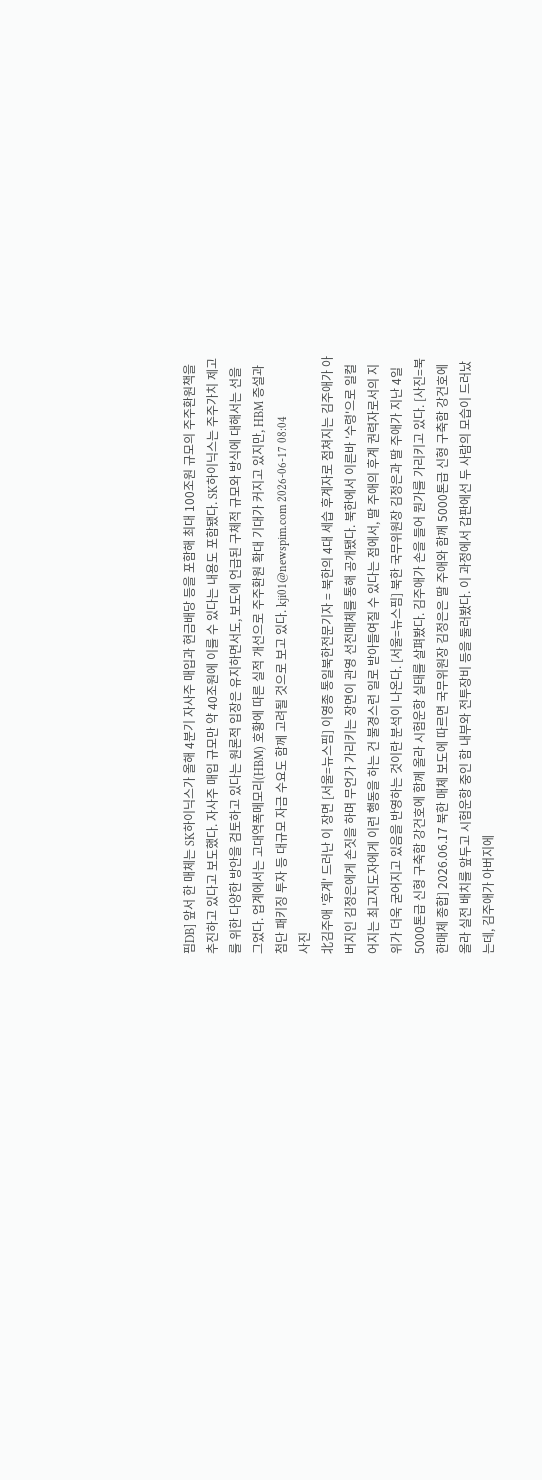핌DB] 앞서 한 매체는 SK하이닉스가 올해 4분기 자사주 매입과 현금배당 등을 포함해 최대 100조원 규모의 주주환원책을 추진하고 있다고 보도했다. 자사주 매입 규모만 약 40조원에 이를 수 있다는 내용도 포함됐다. SK하이닉스는 주주가치 제고를 위한 다양한 방안을 검토하고 있다는 원론적 입장은 유지하면서도, 보도에 언급된 구체적 규모와 방식에 대해서는 선을 그었다. 업계에서는 고대역폭메모리(HBM) 호황에 따른 실적 개선으로 주주환원 확대 기대가 커지고 있지만, HBM 증설과 첨단 패키징 투자 등 대규모 자금 수요도 함께 고려될 것으로 보고 있다. kji01@newspim.com 2026-06-17 08:04
사진
北김주애 '후계' 드러난 이 장면 [서울=뉴스핌] 이영종 통일북한전문기자 = 북한의 4대 세습 후계자로 점쳐지는 김주애가 아버지인 김정은에게 손짓을 하며 무언가 가리키는 장면이 관영 선전매체를 통해 공개됐다. 북한에서 이른바 '수령'으로 일컬어지는 최고지도자에게 이런 행동을 하는 건 불경스런 일로 받아들여질 수 있다는 점에서, 딸 주애의 후계 권력자로서의 지위가 더욱 굳어지고 있음을 반영하는 것이란 분석이 나온다. [서울=뉴스핌] 북한 국무위원장 김정은과 딸 주애가 지난 4일 5000톤급 신형 구축함 강건호에 함께 올라 시험운항 실태를 살펴봤다. 김주애가 손을 들어 뭔가를 가리키고 있다. [사진=북한매체 종합] 2026.06.17 북한 매체 보도에 따르면 국무위원장 김정은은 딸 주애와 함께 5000톤급 신형 구축함 강건호에 올라 실전 배치를 앞두고 시험운항 중인 함 내부와 전투장비 등을 둘러봤다. 이 과정에서 갑판에선 두 사람의 모습이 드러났는데, 김주애가 아버지에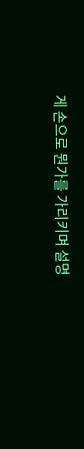게 손으로 뭔가를 가리키며 설명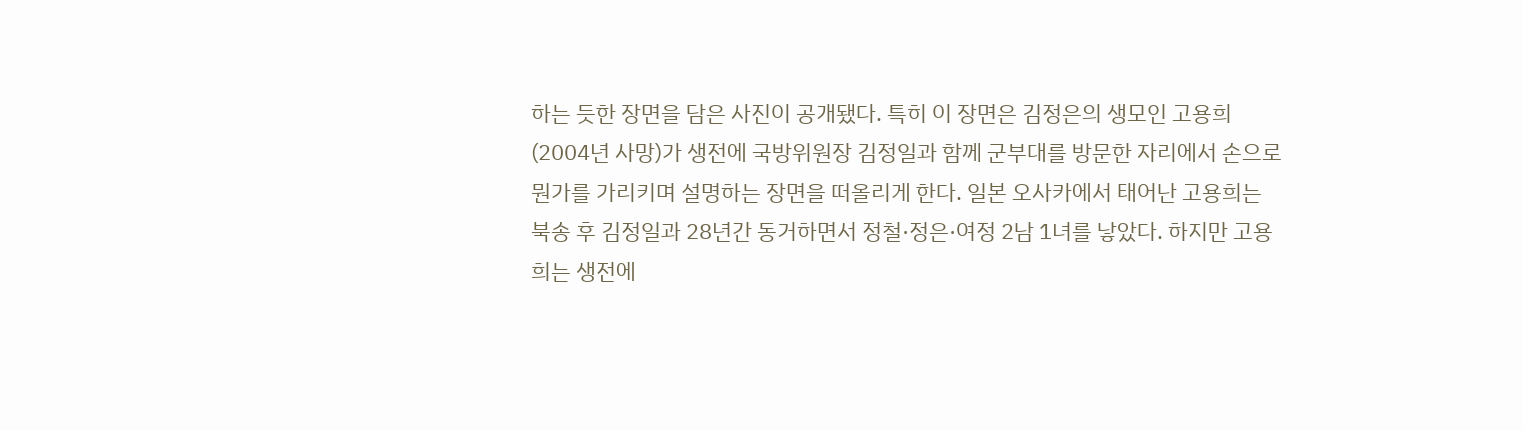하는 듯한 장면을 담은 사진이 공개됐다. 특히 이 장면은 김정은의 생모인 고용희(2004년 사망)가 생전에 국방위원장 김정일과 함께 군부대를 방문한 자리에서 손으로 뭔가를 가리키며 설명하는 장면을 떠올리게 한다. 일본 오사카에서 태어난 고용희는 북송 후 김정일과 28년간 동거하면서 정철·정은·여정 2남 1녀를 낳았다. 하지만 고용희는 생전에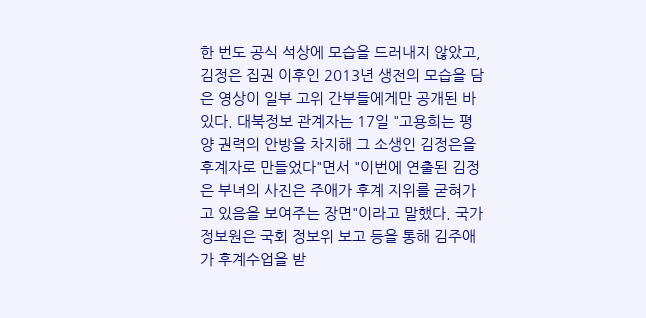한 번도 공식 석상에 모습을 드러내지 않았고, 김정은 집권 이후인 2013년 생전의 모습을 담은 영상이 일부 고위 간부들에게만 공개된 바 있다. 대북정보 관계자는 17일 "고용희는 평양 권력의 안방을 차지해 그 소생인 김정은을 후계자로 만들었다"면서 "이번에 연출된 김정은 부녀의 사진은 주애가 후계 지위를 굳혀가고 있음을 보여주는 장면"이라고 말했다. 국가정보원은 국회 정보위 보고 등을 통해 김주애가 후계수업을 받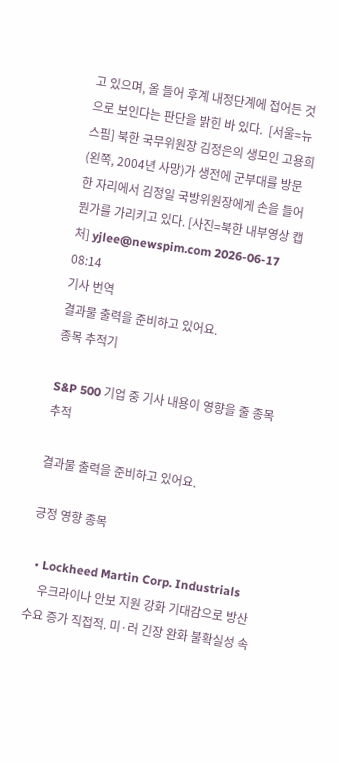고 있으며, 올 들어 후계 내정단계에 접어든 것으로 보인다는 판단을 밝힌 바 있다.  [서울=뉴스핌] 북한 국무위원장 김정은의 생모인 고용희(왼쪽, 2004년 사망)가 생전에 군부대를 방문한 자리에서 김정일 국방위원장에게 손을 들어 뭔가를 가리키고 있다. [사진=북한 내부영상 캡처] yjlee@newspim.com 2026-06-17 08:14
기사 번역
결과물 출력을 준비하고 있어요.
종목 추적기

S&P 500 기업 중 기사 내용이 영향을 줄 종목 추적

결과물 출력을 준비하고 있어요.

긍정 영향 종목

  • Lockheed Martin Corp. Industrials
    우크라이나 안보 지원 강화 기대감으로 방산 수요 증가 직접적. 미·러 긴장 완화 불확실성 속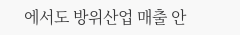에서도 방위산업 매출 안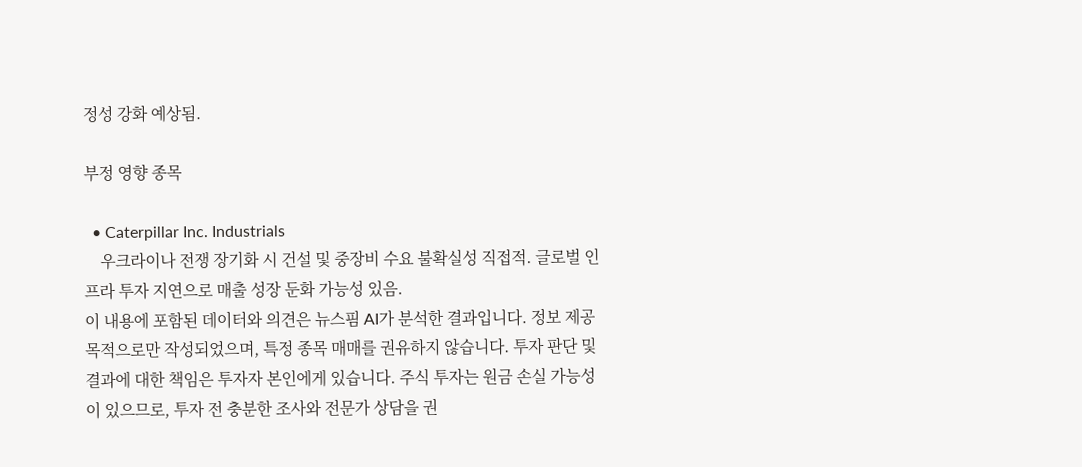정성 강화 예상됨.

부정 영향 종목

  • Caterpillar Inc. Industrials
    우크라이나 전쟁 장기화 시 건설 및 중장비 수요 불확실성 직접적. 글로벌 인프라 투자 지연으로 매출 성장 둔화 가능성 있음.
이 내용에 포함된 데이터와 의견은 뉴스핌 AI가 분석한 결과입니다. 정보 제공 목적으로만 작성되었으며, 특정 종목 매매를 권유하지 않습니다. 투자 판단 및 결과에 대한 책임은 투자자 본인에게 있습니다. 주식 투자는 원금 손실 가능성이 있으므로, 투자 전 충분한 조사와 전문가 상담을 권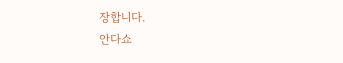장합니다.
안다쇼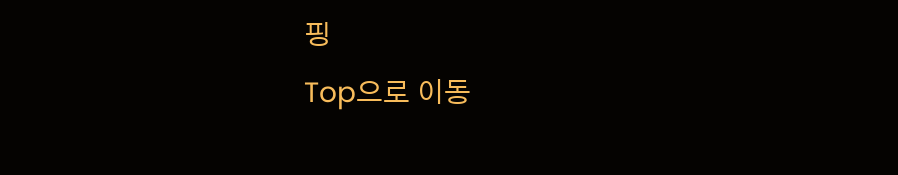핑
Top으로 이동